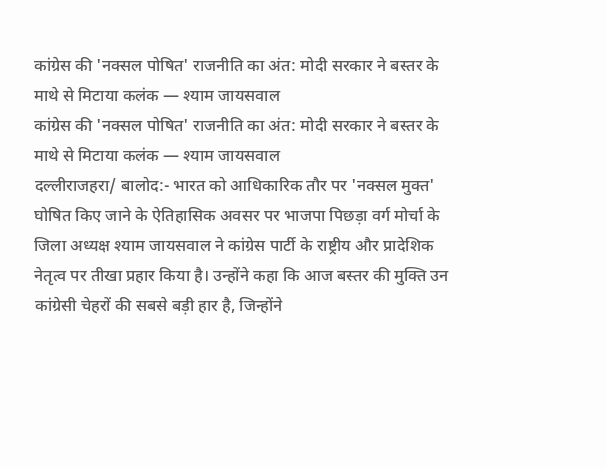कांग्रेस की 'नक्सल पोषित' राजनीति का अंत: मोदी सरकार ने बस्तर के माथे से मिटाया कलंक — श्याम जायसवाल
कांग्रेस की 'नक्सल पोषित' राजनीति का अंत: मोदी सरकार ने बस्तर के माथे से मिटाया कलंक — श्याम जायसवाल
दल्लीराजहरा/ बालोद:- भारत को आधिकारिक तौर पर 'नक्सल मुक्त' घोषित किए जाने के ऐतिहासिक अवसर पर भाजपा पिछड़ा वर्ग मोर्चा के जिला अध्यक्ष श्याम जायसवाल ने कांग्रेस पार्टी के राष्ट्रीय और प्रादेशिक नेतृत्व पर तीखा प्रहार किया है। उन्होंने कहा कि आज बस्तर की मुक्ति उन कांग्रेसी चेहरों की सबसे बड़ी हार है, जिन्होंने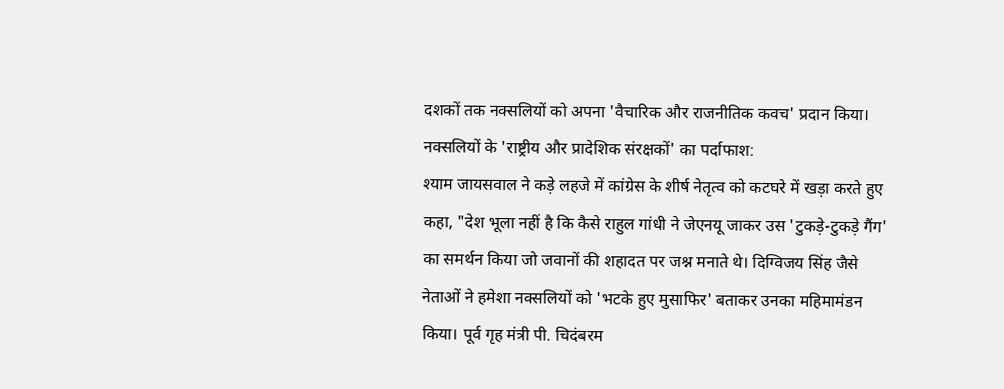दशकों तक नक्सलियों को अपना 'वैचारिक और राजनीतिक कवच' प्रदान किया।
नक्सलियों के 'राष्ट्रीय और प्रादेशिक संरक्षकों' का पर्दाफाश:
श्याम जायसवाल ने कड़े लहजे में कांग्रेस के शीर्ष नेतृत्व को कटघरे में खड़ा करते हुए कहा, "देश भूला नहीं है कि कैसे राहुल गांधी ने जेएनयू जाकर उस 'टुकड़े-टुकड़े गैंग' का समर्थन किया जो जवानों की शहादत पर जश्न मनाते थे। दिग्विजय सिंह जैसे नेताओं ने हमेशा नक्सलियों को 'भटके हुए मुसाफिर' बताकर उनका महिमामंडन किया। पूर्व गृह मंत्री पी. चिदंबरम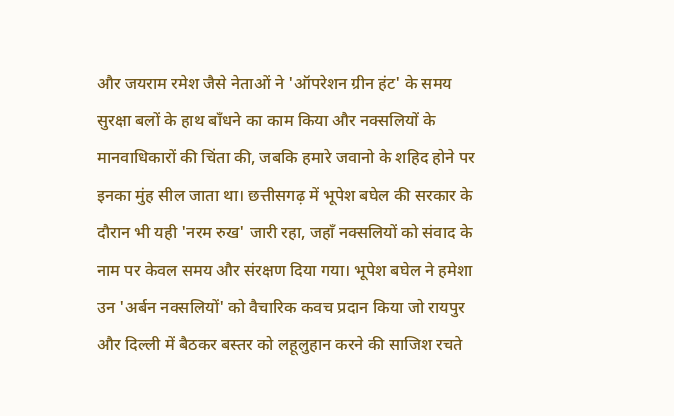और जयराम रमेश जैसे नेताओं ने 'ऑपरेशन ग्रीन हंट' के समय सुरक्षा बलों के हाथ बाँधने का काम किया और नक्सलियों के मानवाधिकारों की चिंता की, जबकि हमारे जवानो के शहिद होने पर इनका मुंह सील जाता था। छत्तीसगढ़ में भूपेश बघेल की सरकार के दौरान भी यही 'नरम रुख' जारी रहा, जहाँ नक्सलियों को संवाद के नाम पर केवल समय और संरक्षण दिया गया। भूपेश बघेल ने हमेशा उन 'अर्बन नक्सलियों' को वैचारिक कवच प्रदान किया जो रायपुर और दिल्ली में बैठकर बस्तर को लहूलुहान करने की साजिश रचते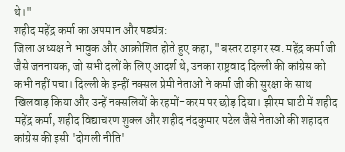थे।"
शहीद महेंद्र कर्मा का अपमान और षड्यंत्र:
जिला अध्यक्ष ने भावुक और आक्रोशित होते हुए कहा, "बस्तर टाइगर स्व. महेंद्र कर्मा जी जैसे जननायक, जो सभी दलों के लिए आदर्श थे, उनका राष्ट्रवाद दिल्ली की कांग्रेस को कभी नहीं पचा। दिल्ली के इन्हीं नक्सल प्रेमी नेताओं ने कर्मा जी की सुरक्षा के साथ खिलवाड़ किया और उन्हें नक्सलियों के रहमों-करम पर छोड़ दिया। झीरम घाटी में शहीद महेंद्र कर्मा, शहीद विद्याचरण शुक्ल और शहीद नंदकुमार पटेल जैसे नेताओं की शहादत कांग्रेस की इसी 'दोगली नीति'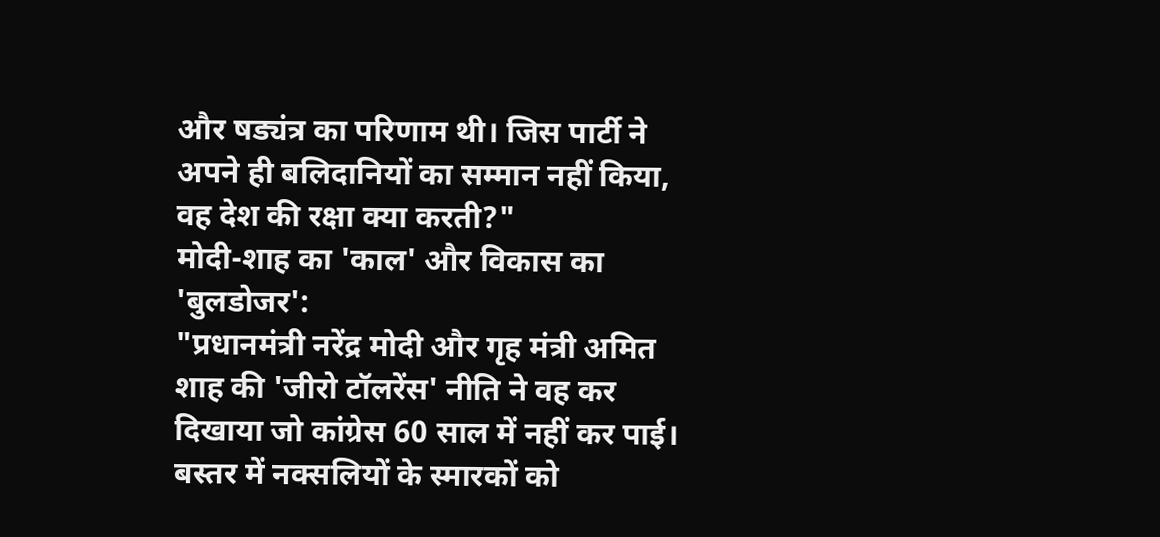और षड्यंत्र का परिणाम थी। जिस पार्टी ने अपने ही बलिदानियों का सम्मान नहीं किया, वह देश की रक्षा क्या करती?"
मोदी-शाह का 'काल' और विकास का 'बुलडोजर':
"प्रधानमंत्री नरेंद्र मोदी और गृह मंत्री अमित शाह की 'जीरो टॉलरेंस' नीति ने वह कर दिखाया जो कांग्रेस 60 साल में नहीं कर पाई। बस्तर में नक्सलियों के स्मारकों को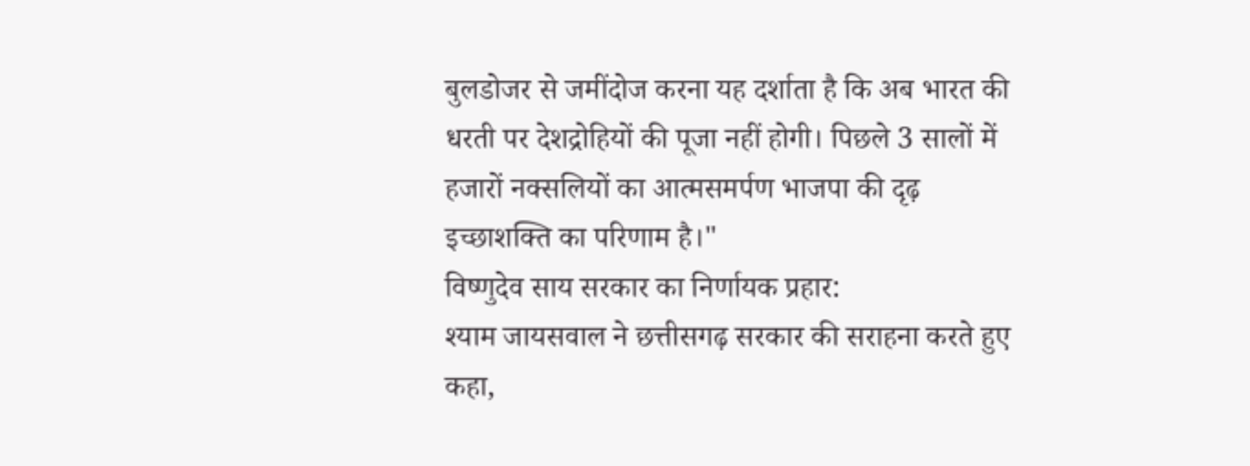बुलडोजर से जमींदोज करना यह दर्शाता है कि अब भारत की धरती पर देशद्रोहियों की पूजा नहीं होगी। पिछले 3 सालों में हजारों नक्सलियों का आत्मसमर्पण भाजपा की दृढ़ इच्छाशक्ति का परिणाम है।"
विष्णुदेव साय सरकार का निर्णायक प्रहार:
श्याम जायसवाल ने छत्तीसगढ़ सरकार की सराहना करते हुए कहा,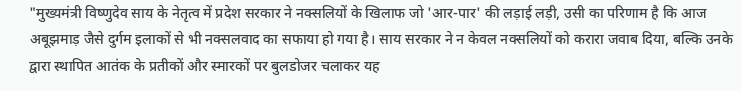"मुख्यमंत्री विष्णुदेव साय के नेतृत्व में प्रदेश सरकार ने नक्सलियों के खिलाफ जो 'आर-पार' की लड़ाई लड़ी, उसी का परिणाम है कि आज अबूझमाड़ जैसे दुर्गम इलाकों से भी नक्सलवाद का सफाया हो गया है। साय सरकार ने न केवल नक्सलियों को करारा जवाब दिया, बल्कि उनके द्वारा स्थापित आतंक के प्रतीकों और स्मारकों पर बुलडोजर चलाकर यह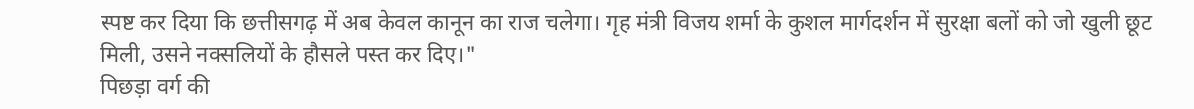स्पष्ट कर दिया कि छत्तीसगढ़ में अब केवल कानून का राज चलेगा। गृह मंत्री विजय शर्मा के कुशल मार्गदर्शन में सुरक्षा बलों को जो खुली छूट मिली, उसने नक्सलियों के हौसले पस्त कर दिए।"
पिछड़ा वर्ग की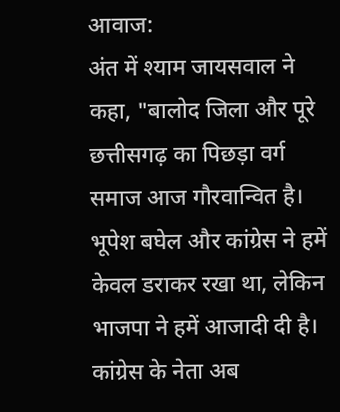आवाज:
अंत में श्याम जायसवाल ने कहा, "बालोद जिला और पूरे छत्तीसगढ़ का पिछड़ा वर्ग समाज आज गौरवान्वित है। भूपेश बघेल और कांग्रेस ने हमें केवल डराकर रखा था, लेकिन भाजपा ने हमें आजादी दी है। कांग्रेस के नेता अब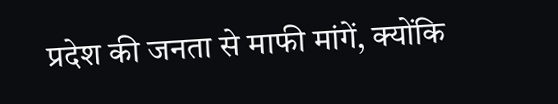प्रदेश की जनता से माफी मांगें, क्योंकि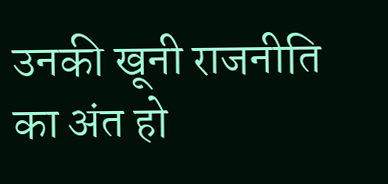उनकी खूनी राजनीति का अंत हो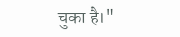चुका है।"